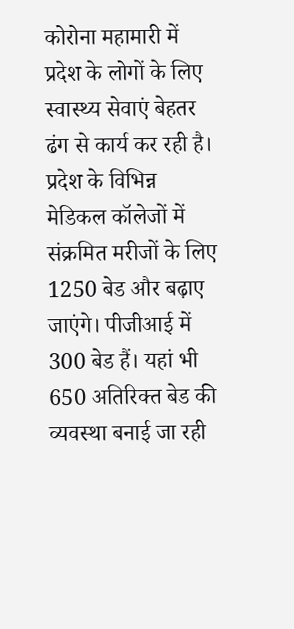कोरोना महामारी में प्रदेश के लोगों के लिए स्वास्थ्य सेवाएं बेहतर ढंग से कार्य कर रही है। प्रदेश के विभिन्न मेडिकल कॉलेजों में संक्रमित मरीजों के लिए 1250 बेड और बढ़ाए जाएंगे। पीजीआई में 300 बेड हैं। यहां भी 650 अतिरिक्त बेड की व्यवस्था बनाई जा रही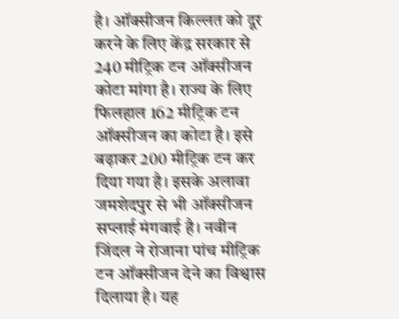है। ऑक्सीजन किल्लत को दूर करने के लिए केंद्र सरकार से 240 मीट्रिक टन ऑक्सीजन कोटा मांगा है। राज्य के लिए फिलहाल 162 मीट्रिक टन ऑक्सीजन का कोटा है। इसे बढ़ाकर 200 मीट्रिक टन कर दिया गया है। इसके अलावा जमशेदपुर से भी ऑक्सीजन सप्लाई मंगवाई है। नवीन जिंदल ने रोजाना पांच मीट्रिक टन ऑक्सीजन देने का विश्वास दिलाया है। यह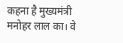कहना है मुख्यमंत्री मनोहर लाल का। वे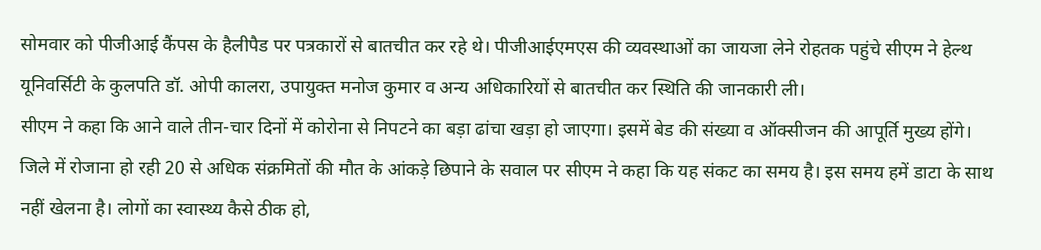सोमवार को पीजीआई कैंपस के हैलीपैड पर पत्रकारों से बातचीत कर रहे थे। पीजीआईएमएस की व्यवस्थाओं का जायजा लेने रोहतक पहुंचे सीएम ने हेल्थ यूनिवर्सिटी के कुलपति डॉ. ओपी कालरा, उपायुक्त मनोज कुमार व अन्य अधिकारियों से बातचीत कर स्थिति की जानकारी ली।
सीएम ने कहा कि आने वाले तीन-चार दिनों में कोरोना से निपटने का बड़ा ढांचा खड़ा हो जाएगा। इसमें बेड की संख्या व ऑक्सीजन की आपूर्ति मुख्य होंगे। जिले में रोजाना हो रही 20 से अधिक संक्रमितों की मौत के आंकड़े छिपाने के सवाल पर सीएम ने कहा कि यह संकट का समय है। इस समय हमें डाटा के साथ नहीं खेलना है। लोगों का स्वास्थ्य कैसे ठीक हो,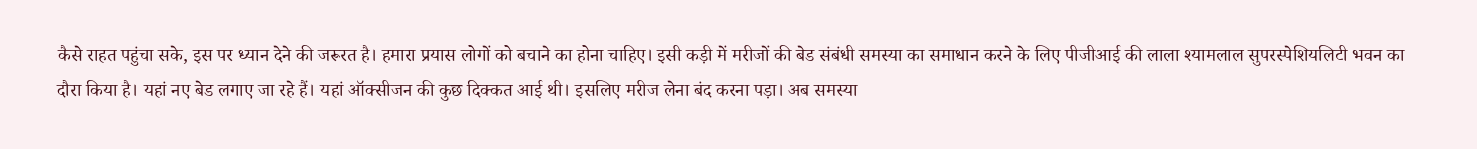कैसे राहत पहुंचा सके, इस पर ध्यान देने की जरूरत है। हमारा प्रयास लोगों को बचाने का होना चाहिए। इसी कड़ी में मरीजों की बेड संबंधी समस्या का समाधान करने के लिए पीजीआई की लाला श्यामलाल सुपरस्पेशियलिटी भवन का दौरा किया है। यहां नए बेड लगाए जा रहे हैं। यहां ऑक्सीजन की कुछ दिक्कत आई थी। इसलिए मरीज लेना बंद करना पड़ा। अब समस्या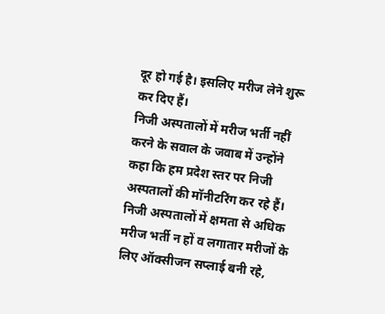दूर हो गई है। इसलिए मरीज लेने शुरू कर दिए हैं।
निजी अस्पतालों में मरीज भर्ती नहीं करने के सवाल के जवाब में उन्होंने कहा कि हम प्रदेश स्तर पर निजी अस्पतालों की मॉनीटरिंग कर रहे हैं। निजी अस्पतालों में क्षमता से अधिक मरीज भर्ती न हों व लगातार मरीजों के लिए ऑक्सीजन सप्लाई बनी रहे,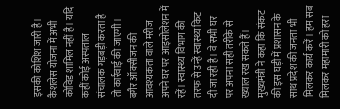इसकी कोशिश जारी है। कैशलेस योजना में अभी कोविड शामिल नहीं है। यदि कहीं कोई अस्पताल संचालक गड़बड़ी करता है तो कार्रवाई की जाएगी। बगैर ऑक्सीजन की आवश्यकता वाले मरीज अपने घर पर आइसोलेशन में रहें। स्वास्थ्य विभाग की तरफ से उन्हें स्वास्थ्य किट दी जा रही है। वे सभी घर पर अपना सही तरीके से ख्याल रख सकते हैं। मुख्यमंत्री ने कहा कि संकट की इस घड़ी में प्रशासन के साथ प्रदेश की जनता भी मिलकर कार्य करें। हम सब मिलकर महामारी को हरा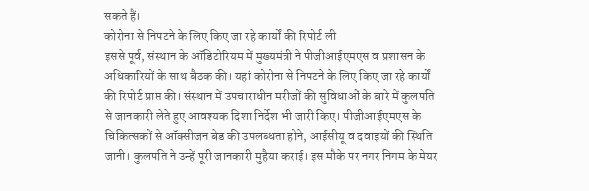सकते हैं।
कोरोना से निपटने के लिए किए जा रहे कार्यों की रिपोर्ट ली
इससे पूर्व, संस्थान के ऑडिटोरियम में मुख्यमंत्री ने पीजीआईएमएस व प्रशासन के अधिकारियों के साथ बैठक की। यहां कोरोना से निपटने के लिए किए जा रहे कार्यों की रिपोर्ट प्राप्त की। संस्थान में उपचाराधीन मरीजों की सुविधाओं के बारे में कुलपति से जानकारी लेते हुए आवश्यक दिशा निर्देश भी जारी किए। पीजीआईएमएस के चिकित्सकों से ऑक्सीजन बेड की उपलब्धता होने, आईसीयू व दवाइयों की स्थिति जानी। कुलपति ने उन्हें पूरी जानकारी मुहैया कराई। इस मौके पर नगर निगम के मेयर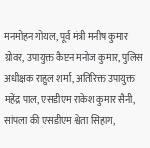मनमोहन गोयल, पूर्व मंत्री मनीष कुमार ग्रोवर, उपायुक्त कैप्टन मनोज कुमार, पुलिस अधीक्षक राहुल शर्मा, अतिरिक्त उपायुक्त महेंद्र पाल, एसडीएम राकेश कुमार सैनी, सांपला की एसडीएम श्वेता सिहाग,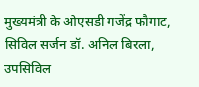मुख्यमंत्री के ओएसडी गजेंद्र फौगाट, सिविल सर्जन डॉ. अनिल बिरला, उपसिविल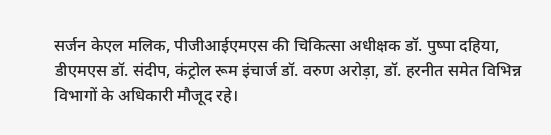सर्जन केएल मलिक, पीजीआईएमएस की चिकित्सा अधीक्षक डॉ. पुष्पा दहिया, डीएमएस डॉ. संदीप, कंट्रोल रूम इंचार्ज डॉ. वरुण अरोड़ा, डॉ. हरनीत समेत विभिन्न विभागों के अधिकारी मौजूद रहे।